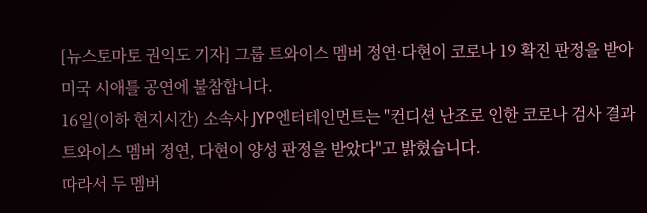[뉴스토마토 권익도 기자] 그룹 트와이스 멤버 정연·다현이 코로나 19 확진 판정을 받아 미국 시애틀 공연에 불참합니다.
16일(이하 현지시간) 소속사 JYP엔터테인먼트는 "컨디션 난조로 인한 코로나 검사 결과 트와이스 멤버 정연, 다현이 양성 판정을 받았다"고 밝혔습니다.
따라서 두 멤버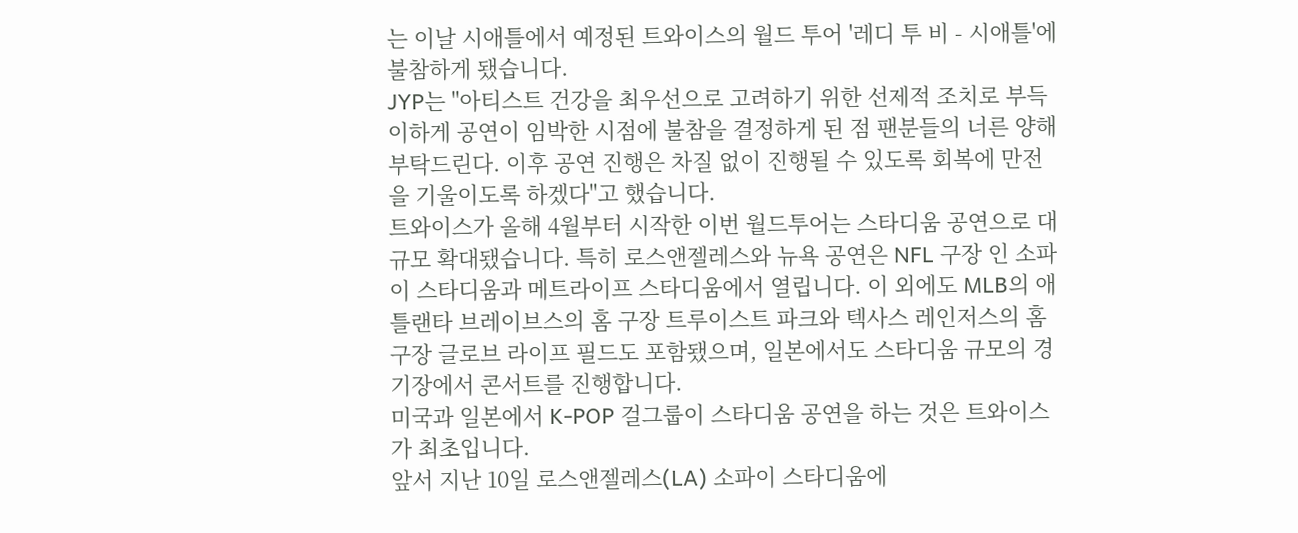는 이날 시애틀에서 예정된 트와이스의 월드 투어 '레디 투 비 - 시애틀'에 불참하게 됐습니다.
JYP는 "아티스트 건강을 최우선으로 고려하기 위한 선제적 조치로 부득이하게 공연이 임박한 시점에 불참을 결정하게 된 점 팬분들의 너른 양해 부탁드린다. 이후 공연 진행은 차질 없이 진행될 수 있도록 회복에 만전을 기울이도록 하겠다"고 했습니다.
트와이스가 올해 4월부터 시작한 이번 월드투어는 스타디움 공연으로 대규모 확대됐습니다. 특히 로스앤젤레스와 뉴욕 공연은 NFL 구장 인 소파이 스타디움과 메트라이프 스타디움에서 열립니다. 이 외에도 MLB의 애틀랜타 브레이브스의 홈 구장 트루이스트 파크와 텍사스 레인저스의 홈 구장 글로브 라이프 필드도 포함됐으며, 일본에서도 스타디움 규모의 경기장에서 콘서트를 진행합니다.
미국과 일본에서 K-POP 걸그룹이 스타디움 공연을 하는 것은 트와이스가 최초입니다.
앞서 지난 10일 로스앤젤레스(LA) 소파이 스타디움에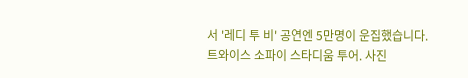서 '레디 투 비' 공연엔 5만명이 운집했습니다.
트와이스 소파이 스타디움 투어. 사진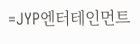=JYP엔터테인먼트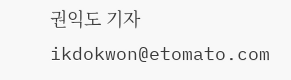권익도 기자 ikdokwon@etomato.com